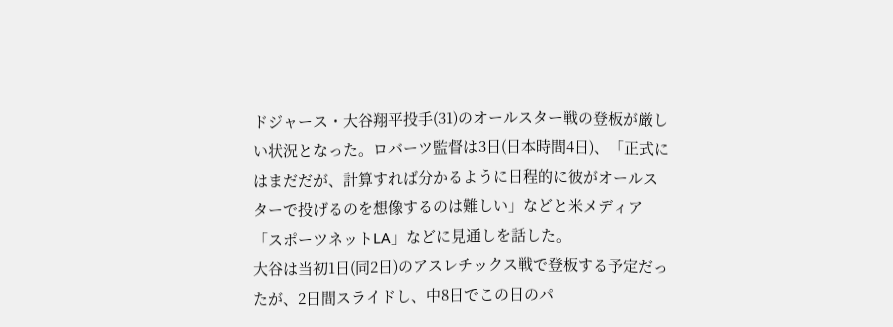ドジャース・大谷翔平投手(31)のオールスター戦の登板が厳しい状況となった。ロバーツ監督は3日(日本時間4日)、「正式にはまだだが、計算すれば分かるように日程的に彼がオールスターで投げるのを想像するのは難しい」などと米メディア「スポーツネットLA」などに見通しを話した。
大谷は当初1日(同2日)のアスレチックス戦で登板する予定だったが、2日間スライドし、中8日でこの日のパ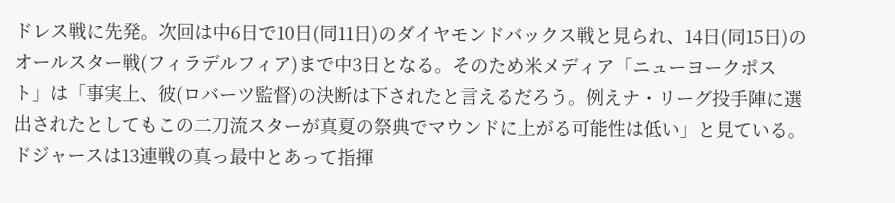ドレス戦に先発。次回は中6日で10日(同11日)のダイヤモンドバックス戦と見られ、14日(同15日)のオールスター戦(フィラデルフィア)まで中3日となる。そのため米メディア「ニューヨークポスト」は「事実上、彼(ロバーツ監督)の決断は下されたと言えるだろう。例えナ・リーグ投手陣に選出されたとしてもこの二刀流スターが真夏の祭典でマウンドに上がる可能性は低い」と見ている。
ドジャースは13連戦の真っ最中とあって指揮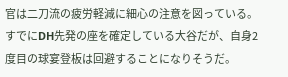官は二刀流の疲労軽減に細心の注意を図っている。すでにDH先発の座を確定している大谷だが、自身2度目の球宴登板は回避することになりそうだ。